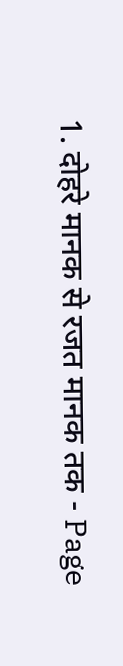1. दोहरे मानक से रजत मानक तक - Page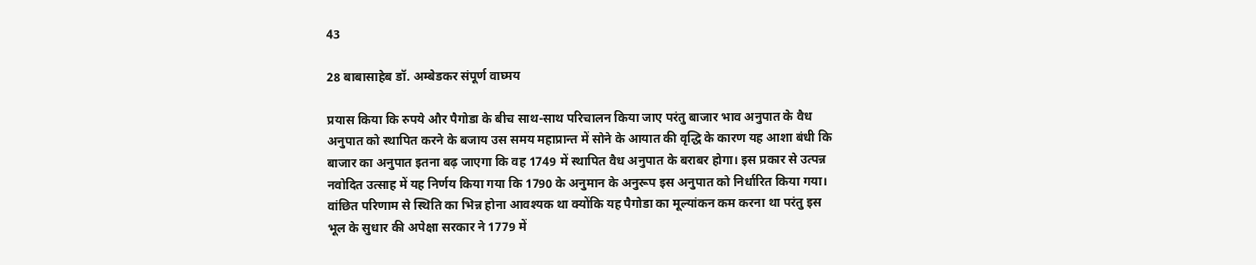43

28 बाबासाहेब डॉ. अम्बेडकर संपूर्ण वाघ्मय

प्रयास किया कि रुपये और पैगोडा के बीच साथ-साथ परिचालन किया जाए परंतु बाजार भाव अनुपात के वैध अनुपात को स्थापित करने के बजाय उस समय महाप्रान्त में सोने के आयात की वृद्धि के कारण यह आशा बंधी कि बाजार का अनुपात इतना बढ़ जाएगा कि वह 1749 में स्थापित वैध अनुपात के बराबर होगा। इस प्रकार से उत्पन्न नवोदित उत्साह में यह निर्णय किया गया कि 1790 के अनुमान के अनुरूप इस अनुपात को निर्धारित किया गया। वांछित परिणाम से स्थिति का भिन्न होना आवश्यक था क्योंकि यह पैगोडा का मूल्यांकन कम करना था परंतु इस भूल के सुधार की अपेक्षा सरकार ने 1779 में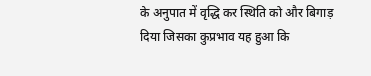के अनुपात में वृद्धि कर स्थिति को और बिगाड़ दिया जिसका कुप्रभाव यह हुआ कि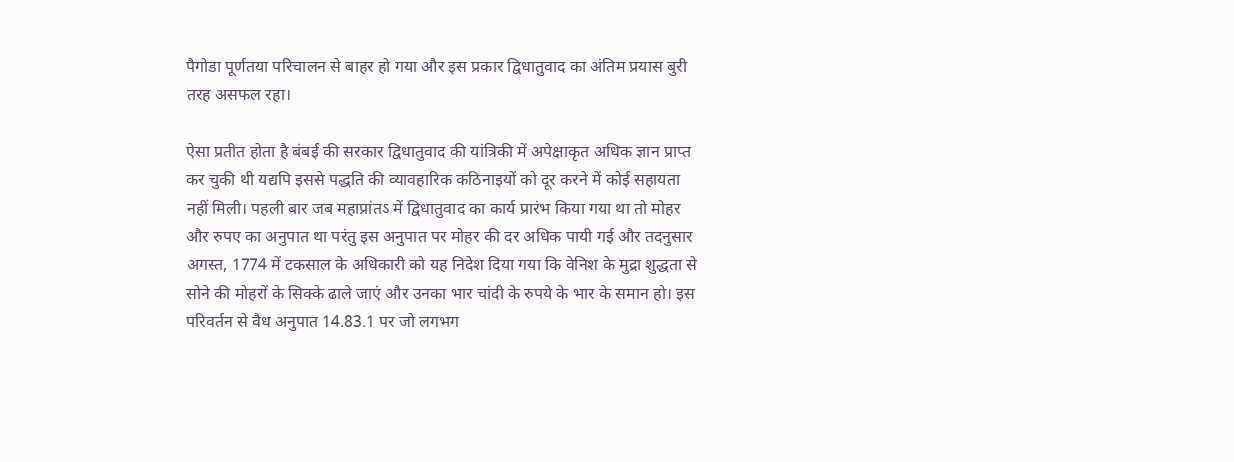पैगोडा पूर्णतया परिचालन से बाहर हो गया और इस प्रकार द्विधातुवाद का अंतिम प्रयास बुरी तरह असफल रहा।

ऐसा प्रतीत होता है बंबई की सरकार द्विधातुवाद की यांत्रिकी में अपेक्षाकृत अधिक ज्ञान प्राप्त कर चुकी थी यद्यपि इससे पद्धति की व्यावहारिक कठिनाइयों को दूर करने में कोई सहायता नहीं मिली। पहली बार जब महाप्रांतऽ में द्विधातुवाद का कार्य प्रारंभ किया गया था तो मोहर और रुपए का अनुपात था परंतु इस अनुपात पर मोहर की दर अधिक पायी गई और तदनुसार अगस्त, 1774 में टकसाल के अधिकारी को यह निदेश दिया गया कि वेनिश के मुद्रा शुद्धता से सोने की मोहरों के सिक्के ढाले जाएं और उनका भार चांदी के रुपये के भार के समान हो। इस परिवर्तन से वैध अनुपात 14.83.1 पर जो लगभग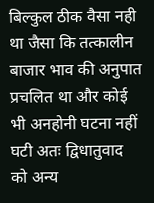बिल्कुल ठीक वैसा नही था जैसा कि तत्कालीन बाजार भाव की अनुपात प्रचलित था और कोई भी अनहोनी घटना नहीं घटी अतः द्विधातुवाद को अन्य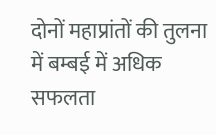दोनों महाप्रांतों की तुलना में बम्बई में अधिक सफलता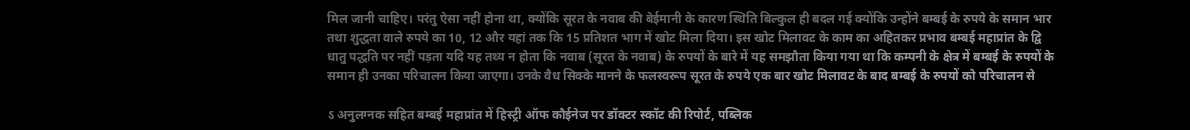मिल जानी चाहिए। परंतु ऐसा नहीं होना था, क्योंकि सूरत के नवाब की बेईमानी के कारण स्थिति बिल्कुल ही बदल गई क्योंकि उन्होंने बम्बई के रुपये के समान भार तथा शुद्धता वाले रुपये का 10, 12 और यहां तक कि 15 प्रतिशत भाग में खोट मिला दिया। इस खोट मिलावट के काम का अहितकर प्रभाव बम्बई महाप्रांत के द्वि धातु पद्धति पर नहीं पड़ता यदि यह तथ्य न होता कि नवाब (सूरत के नवाब) के रुपयों के बारे में यह समझौता किया गया था कि कम्पनी के क्षेत्र में बम्बई के रुपयों के समान ही उनका परिचालन किया जाएगा। उनके वैध सिक्के मानने के फलस्वरूप सूरत के रुपये एक बार खोट मिलावट के बाद बम्बई के रुपयों को परिचालन से

ऽ अनुलग्नक सहित बम्बई महाप्रांत में हिस्ट्री ऑफ कौईनेज पर डॉक्टर स्कॉट की रिपोर्ट, पब्लिक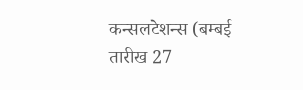कन्सलटेशन्स (बम्बई तारीख 27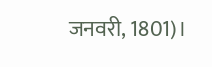जनवरी, 1801)।